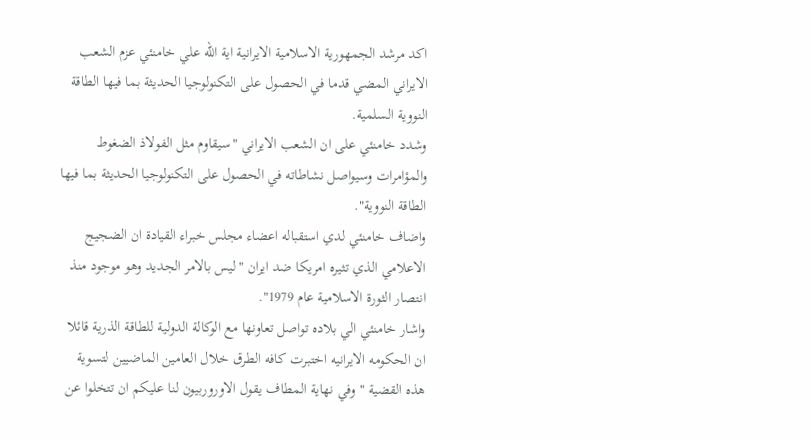اكد مرشد الجمهورية الاسلامية الايرانية اية الله علي خامنئي عزم الشعب الايراني المضي قدما في الحصول على التكنولوجيا الحديثة بما فيها الطاقة النووية السلمية.
وشدد خامنئي على ان الشعب الايراني "سيقاوم مثل الفولاذ الضغوط والمؤامرات وسيواصل نشاطاته في الحصول على التكنولوجيا الحديثة بما فيها الطاقة النووية".
واضاف خامنئي لدي استقباله اعضاء مجلس خبراء القيادة ان الضجيج الاعلامي الذي تثيره امريكا ضد ايران "ليس بالامر الجديد وهو موجود منذ انتصار الثورة الاسلامية عام 1979".
واشار خامنئي الي بلاده تواصل تعاونها مع الوكالة الدولية للطاقة الذرية قائلا ان الحكومه الايرانيه اختبرت كافه الطرق خلال العامين الماضيين لتسوية هذه القضية "وفي نهاية المطاف يقول الاوروربيون لنا عليكم ان تتخلوا عن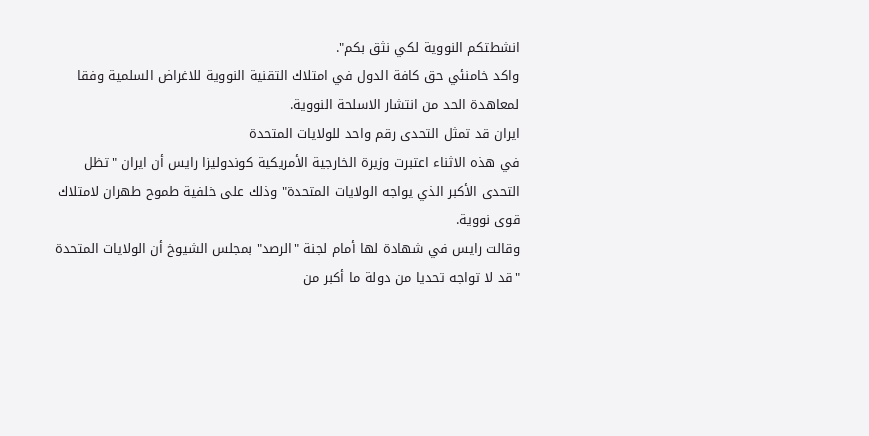انشطتكم النووية لكي نثق بكم".
واكد خامنئي حق كافة الدول في امتلاك التقنية النووية للاغراض السلمية وفقا لمعاهدة الحد من انتشار الاسلحة النووية.
ايران قد تمثل التحدى رقم واحد للولايات المتحدة
في هذه الاثناء اعتبرت وزيرة الخارجية الأمريكية كوندوليزا رايس أن ايران "تظل التحدى الأكبر الذي يواجه الولايات المتحدة" وذلك على خلفية طموح طهران لامتلاك قوى نووية.
وقالت رايس في شهادة لها أمام لجنة "الرصد" بمجلس الشيوخ أن الولايات المتحدة "قد لا تواجه تحديا من دولة ما أكبر من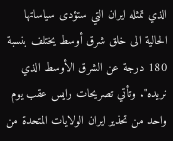الذي تمثله ايران التي ستؤدى سياساتها الحالية الى خلق شرق أوسط يختلف بنسبة 180 درجة عن الشرق الأوسط الذي نريده". وتأتي تصريحات رايس عقب يوم واحد من تحذير ايران الولايات المتحدة من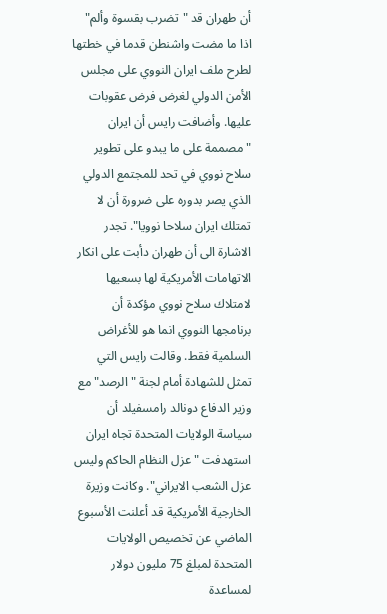أن طهران قد "تضرب بقسوة وألم" اذا ما مضت واشنطن قدما في خطتها لطرح ملف ايران النووي على مجلس الأمن الدولي لغرض فرض عقوبات عليها. وأضافت رايس أن ايران "مصممة على ما يبدو على تطوير سلاح نووي في تحد للمجتمع الدولي الذي يصر بدوره على ضرورة أن لا تمتلك ايران سلاحا نوويا". تجدر الاشارة الى أن طهران دأبت على انكار الاتهامات الأمريكية لها بسعيها لامتلاك سلاح نووي مؤكدة أن برنامجها النووي انما هو للأغراض السلمية فقط. وقالت رايس التي تمثل للشهادة أمام لجنة "الرصد" مع وزير الدفاع دونالد رامسفيلد أن سياسة الولايات المتحدة تجاه ايران استهدفت "عزل النظام الحاكم وليس عزل الشعب الايراني". وكانت وزيرة الخارجية الأمريكية قد أعلنت الأسبوع الماضي عن تخصيص الولايات المتحدة لمبلغ 75 مليون دولار لمساعدة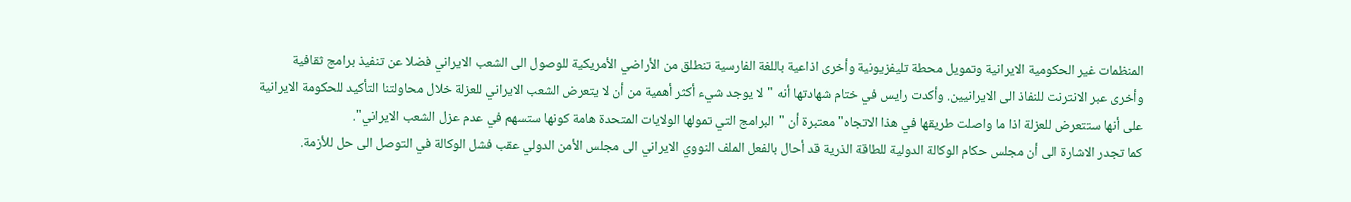المنظمات غير الحكومية الايرانية وتمويل محطة تليفزيونية وأخرى اذاعية باللغة الفارسية تنطلق من الأراضي الأمريكية للوصول الى الشعب الايراني فضلا عن تنفيذ برامج ثقافية وأخرى عبر الانترنت للنفاذ الى الايرانيين. وأكدت رايس في ختام شهادتها أنه "لا يوجد شيء أكثر أهمية من أن لا يتعرض الشعب الايراني للعزلة خلال محاولتنا التأكيد للحكومة الايرانية على أنها ستتعرض للعزلة اذا ما واصلت طريقها في هذا الاتجاه" معتبرة أن "البرامج التي تمولها الولايات المتحدة هامة كونها ستسهم في عدم عزل الشعب الايراني".
كما تجدر الاشارة الى أن مجلس حكام الوكالة الدولية للطاقة الذرية قد أحال بالفعل الملف النووي الايراني الى مجلس الأمن الدولي عقب فشل الوكالة في التوصل الى حل للأزمة.